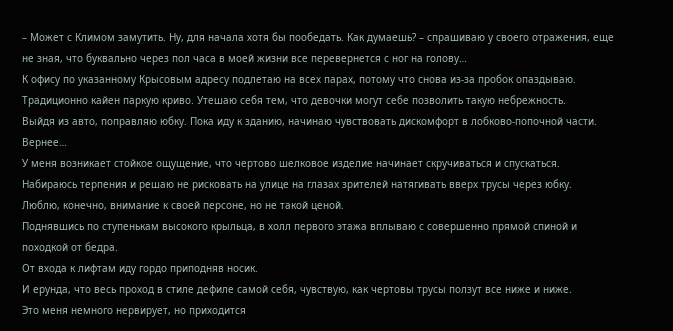– Может с Климом замутить. Ну, для начала хотя бы пообедать. Как думаешь? – спрашиваю у своего отражения, еще не зная, что буквально через пол часа в моей жизни все перевернется с ног на голову…
К офису по указанному Крысовым адресу подлетаю на всех парах, потому что снова из-за пробок опаздываю.
Традиционно кайен паркую криво. Утешаю себя тем, что девочки могут себе позволить такую небрежность.
Выйдя из авто, поправляю юбку. Пока иду к зданию, начинаю чувствовать дискомфорт в лобково-попочной части. Вернее…
У меня возникает стойкое ощущение, что чертово шелковое изделие начинает скручиваться и спускаться.
Набираюсь терпения и решаю не рисковать на улице на глазах зрителей натягивать вверх трусы через юбку.
Люблю, конечно, внимание к своей персоне, но не такой ценой.
Поднявшись по ступенькам высокого крыльца, в холл первого этажа вплываю с совершенно прямой спиной и походкой от бедра.
От входа к лифтам иду гордо приподняв носик.
И ерунда, что весь проход в стиле дефиле самой себя, чувствую, как чертовы трусы ползут все ниже и ниже.
Это меня немного нервирует, но приходится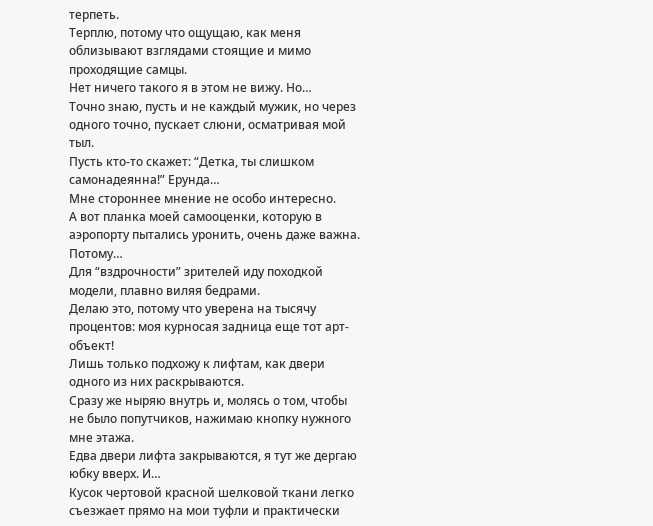терпеть.
Терплю, потому что ощущаю, как меня облизывают взглядами стоящие и мимо проходящие самцы.
Нет ничего такого я в этом не вижу. Но…
Точно знаю, пусть и не каждый мужик, но через одного точно, пускает слюни, осматривая мой тыл.
Пусть кто-то скажет: “Детка, ты слишком самонадеянна!” Ерунда…
Мне стороннее мнение не особо интересно.
А вот планка моей самооценки, которую в аэропорту пытались уронить, очень даже важна. Потому…
Для “вздрочности” зрителей иду походкой модели, плавно виляя бедрами.
Делаю это, потому что уверена на тысячу процентов: моя курносая задница еще тот арт-объект!
Лишь только подхожу к лифтам, как двери одного из них раскрываются.
Сразу же ныряю внутрь и, молясь о том, чтобы не было попутчиков, нажимаю кнопку нужного мне этажа.
Едва двери лифта закрываются, я тут же дергаю юбку вверх. И…
Кусок чертовой красной шелковой ткани легко съезжает прямо на мои туфли и практически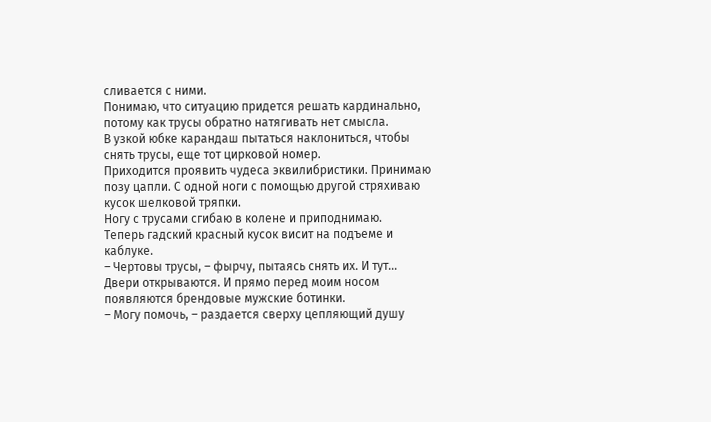сливается с ними.
Понимаю, что ситуацию придется решать кардинально, потому как трусы обратно натягивать нет смысла.
В узкой юбке карандаш пытаться наклониться, чтобы снять трусы, еще тот цирковой номер.
Приходится проявить чудеса эквилибристики. Принимаю позу цапли. С одной ноги с помощью другой стряхиваю кусок шелковой тряпки.
Ногу с трусами сгибаю в колене и приподнимаю.
Теперь гадский красный кусок висит на подъеме и каблуке.
– Чертовы трусы, – фырчу, пытаясь снять их. И тут…
Двери открываются. И прямо перед моим носом появляются брендовые мужские ботинки.
– Могу помочь, – раздается сверху цепляющий душу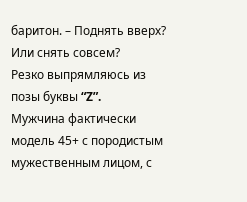баритон. – Поднять вверх? Или снять совсем?
Резко выпрямляюсь из позы буквы “Z”.
Мужчина фактически модель 45+ с породистым мужественным лицом, с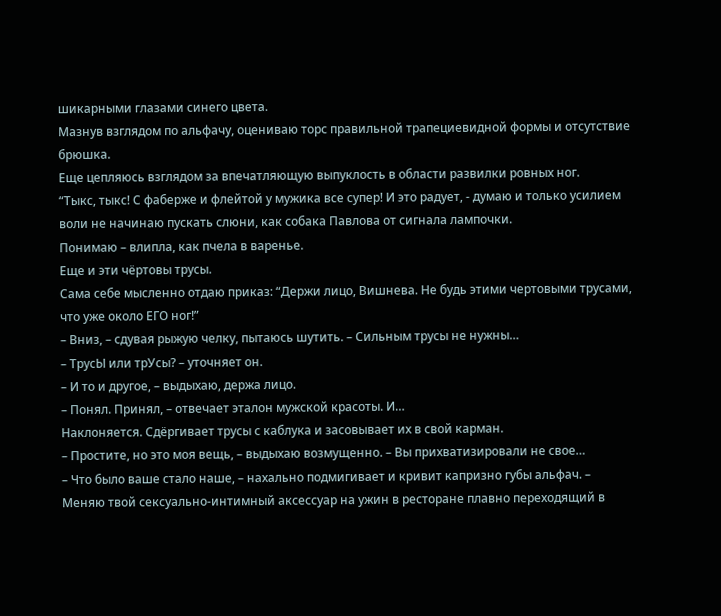шикарными глазами синего цвета.
Мазнув взглядом по альфачу, оцениваю торс правильной трапециевидной формы и отсутствие брюшка.
Еще цепляюсь взглядом за впечатляющую выпуклость в области развилки ровных ног.
“Тыкс, тыкс! С фаберже и флейтой у мужика все супер! И это радует, - думаю и только усилием воли не начинаю пускать слюни, как собака Павлова от сигнала лампочки.
Понимаю – влипла, как пчела в варенье.
Еще и эти чёртовы трусы.
Сама себе мысленно отдаю приказ: “Держи лицо, Вишнева. Не будь этими чертовыми трусами, что уже около ЕГО ног!”
– Вниз, – сдувая рыжую челку, пытаюсь шутить. – Сильным трусы не нужны…
– ТрусЫ или трУсы? – уточняет он.
– И то и другое, – выдыхаю, держа лицо.
– Понял. Принял, – отвечает эталон мужской красоты. И…
Наклоняется. Сдёргивает трусы с каблука и засовывает их в свой карман.
– Простите, но это моя вещь, – выдыхаю возмущенно. – Вы прихватизировали не свое…
– Что было ваше стало наше, – нахально подмигивает и кривит капризно губы альфач. – Меняю твой сексуально-интимный аксессуар на ужин в ресторане плавно переходящий в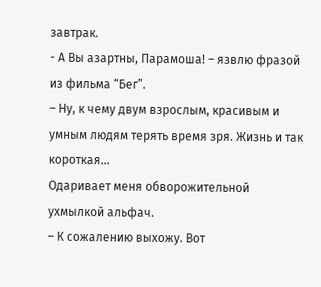завтрак.
- А Вы азартны, Парамоша! – язвлю фразой из фильма “Бег”.
– Ну, к чему двум взрослым, красивым и умным людям терять время зря. Жизнь и так короткая…
Одаривает меня обворожительной ухмылкой альфач.
– К сожалению выхожу. Вот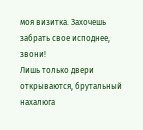моя визитка. Захочешь забрать свое исподнее, звони!
Лишь только двери открываются, брутальный нахалюга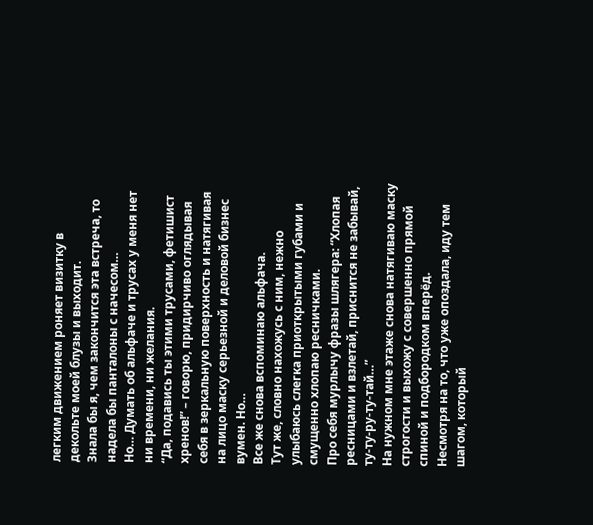легким движением роняет визитку в декольте моей блузы и выходит.
Знала бы я, чем закончится эта встреча, то надела бы панталоны с начесом…
Но… Думать об альфаче и трусах у меня нет ни времени, ни желания.
“Да, подавись ты этими трусами, фетишист хренов!” – говорю, придирчиво оглядывая себя в зеркальную поверхность и натягивая на лицо маску серьезной и деловой бизнес вумен. Но…
Все же снова вспоминаю альфача.
Тут же, словно нахожусь с ним, нежно улыбаюсь слегка приоткрытыми губами и смущенно хлопаю ресничками.
Про себя мурлычу фразы шлягера: “Хлопая ресницами и взлетай, приснится не забывай, ту-ту-ру-ту-тай…”
На нужном мне этаже снова натягиваю маску строгости и выхожу с совершенно прямой спиной и подбородком вперёд.
Несмотря на то, что уже опоздала, иду тем шагом, который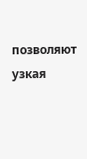позволяют узкая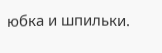юбка и шпильки.